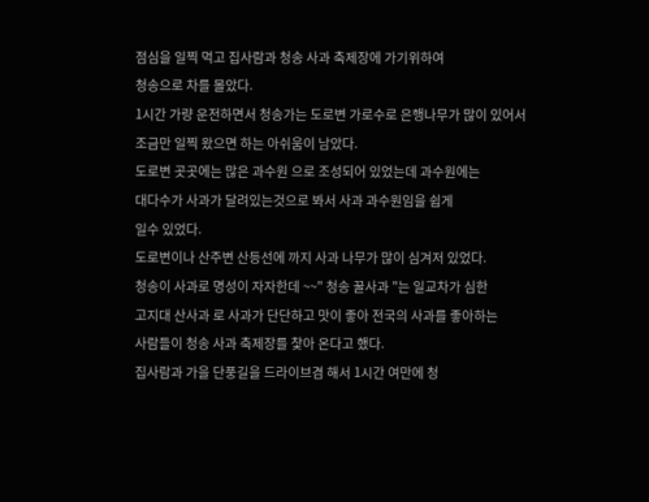점심을 일찍 먹고 집사람과 청송 사과 축제장에 가기위하여
청송으로 차를 몰았다.
1시간 가량 운전하면서 청송가는 도로변 가로수로 은행나무가 많이 있어서
조금만 일찍 왔으면 하는 아쉬움이 남았다.
도로변 곳곳에는 많은 과수원 으로 조성되어 있었는데 과수원에는
대다수가 사과가 달려있는것으로 봐서 사과 과수원임을 쉽게
일수 있었다.
도로변이나 산주변 산등선에 까지 사과 나무가 많이 심겨저 있었다.
청송이 사과로 명성이 자자한데 ~~" 청송 꿀사과 "는 일교차가 심한
고지대 산사과 로 사과가 단단하고 맛이 좋아 전국의 사과를 좋아하는
사람들이 청송 사과 축제장를 찿아 온다고 했다.
집사람과 가을 단풍길을 드라이브겸 해서 1시간 여만에 청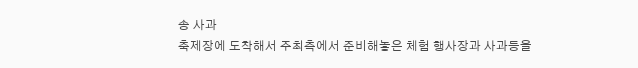송 사과
축제장에 도착해서 주최측에서 준비해놓은 체험 행사장과 사과등을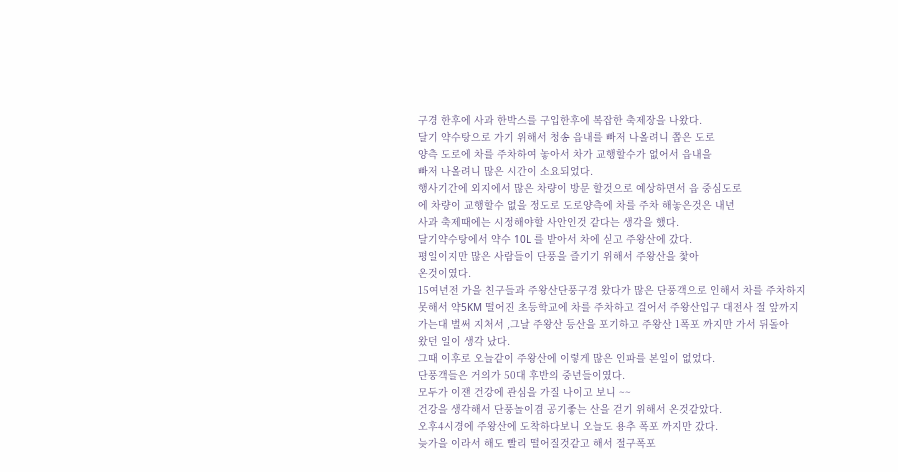구경 한후에 사과 한박스를 구입한후에 복잡한 축제장을 나왔다.
달기 약수탕으로 가기 위해서 청송 읍내를 빠저 나올려니 쫍은 도로
양측 도로에 차를 주차하여 놓아서 차가 교행할수가 없어서 읍내을
빠저 나올려니 많은 시간이 소요되었다.
행사기간에 외지에서 많은 차량이 방문 할것으로 예상하면서 읍 중심도로
에 차량이 교행할수 없을 정도로 도로양측에 차를 주차 해놓은것은 내년
사과 축제때에는 시정해야할 사안인것 같다는 생각을 했다.
달기약수탕에서 약수 10L 를 받아서 차에 싣고 주왕산에 갔다.
평일이지만 많은 사람들이 단풍을 즐기기 위해서 주왕산을 찿아
온것이였다.
15여년전 가을 친구들과 주왕산단풍구경 왔다가 많은 단풍객으로 인해서 차를 주차하지
못해서 약5KM 떨어진 초등학교에 차를 주차하고 걸어서 주왕산입구 대전사 절 앞까지
가는대 벌써 지처서 ,그날 주왕산 등산을 포기하고 주왕산 1폭포 까지만 가서 뒤돌아
왔던 일이 생각 났다.
그때 이후로 오늘같이 주왕산에 이렇게 많은 인파를 본일이 없었다.
단풍객들은 거의가 50대 후반의 중년들이였다.
모두가 이잰 건강에 관심을 가질 나이고 보니 ~~
건강을 생각해서 단풍놀이겸 공기좋는 산을 걷기 위해서 온것같았다.
오후4시경에 주왕산에 도착하다보니 오늘도 용추 폭포 까지만 갔다.
늦가을 이라서 해도 빨리 떨어질것같고 해서 절구폭포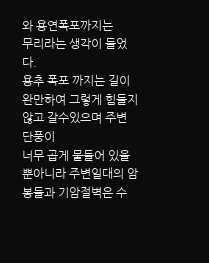와 용연폭포까지는
무리라는 생각이 들었다.
용추 폭포 까지는 길이 완만하여 그렇게 힘들지않고 갈수있으며 주변 단풍이
너무 곱게 물들어 있을뿐아니라 주변일대의 암봉들과 기암절벽은 수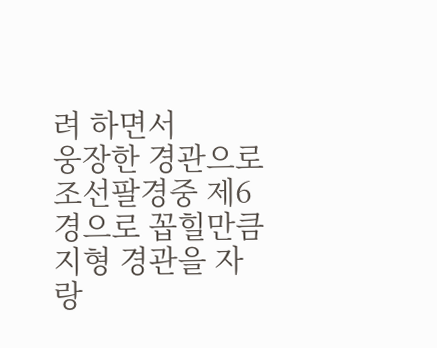려 하면서
웅장한 경관으로 조선팔경중 제6경으로 꼽힐만큼 지형 경관을 자랑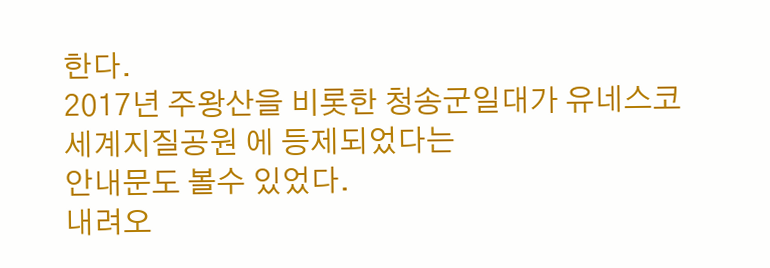한다.
2017년 주왕산을 비롯한 청송군일대가 유네스코 세계지질공원 에 등제되었다는
안내문도 볼수 있었다.
내려오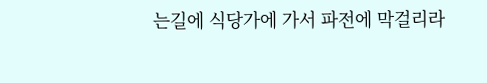는길에 식당가에 가서 파전에 막걸리라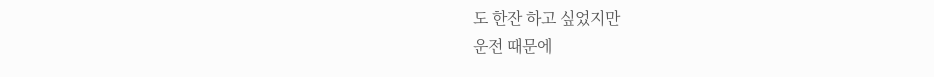도 한잔 하고 싶었지만
운전 때문에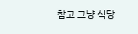참고 그냥 식당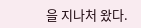을 지나처 왔다.